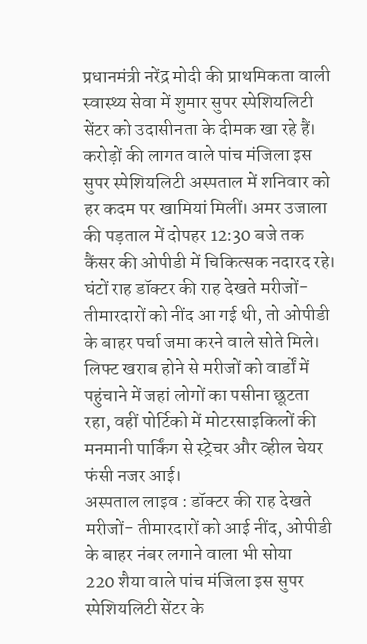प्रधानमंत्री नरेंद्र मोदी की प्राथमिकता वाली स्वास्थ्य सेवा में शुमार सुपर स्पेशियलिटी सेंटर को उदासीनता के दीमक खा रहे हैं। करोड़ों की लागत वाले पांच मंजिला इस सुपर स्पेशियलिटी अस्पताल में शनिवार को हर कदम पर खामियां मिलीं। अमर उजाला की पड़ताल में दोपहर 12:30 बजे तक कैंसर की ओपीडी में चिकित्सक नदारद रहे। घंटों राह डॉक्टर की राह देखते मरीजों-तीमारदारों को नींद आ गई थी, तो ओपीडी के बाहर पर्चा जमा करने वाले सोते मिले। लिफ्ट खराब होने से मरीजों को वार्डों में पहुंचाने में जहां लोगों का पसीना छूटता रहा, वहीं पोर्टिको में मोटरसाइकिलों की मनमानी पार्किंग से स्ट्रेचर और व्हील चेयर फंसी नजर आई।
अस्पताल लाइव : डॉक्टर की राह देखते मरीजों- तीमारदारों को आई नींद, ओपीडी के बाहर नंबर लगाने वाला भी सोया
220 शैया वाले पांच मंजिला इस सुपर स्पेशियलिटी सेंटर के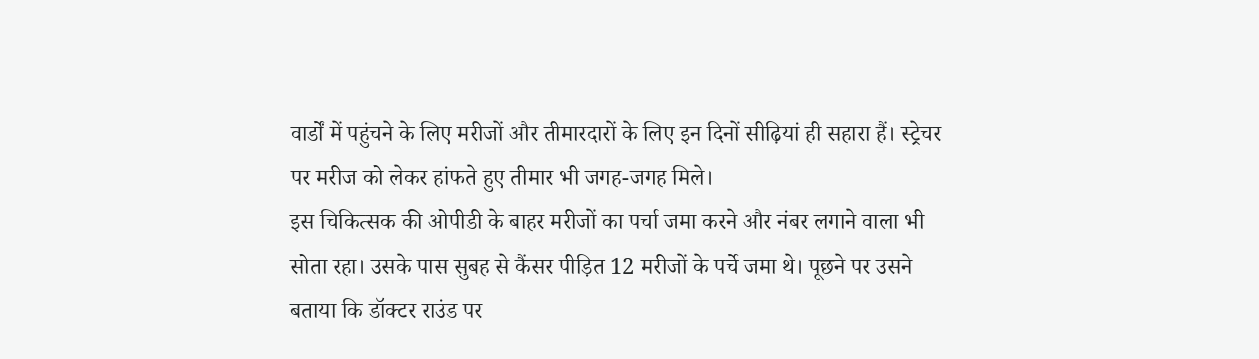वार्डों में पहुंचने के लिए मरीजों और तीमारदारों के लिए इन दिनों सीढ़ियां ही सहारा हैं। स्ट्रेचर पर मरीज को लेकर हांफते हुए तीमार भी जगह-जगह मिले।
इस चिकित्सक की ओपीडी के बाहर मरीजों का पर्चा जमा करने और नंबर लगाने वाला भी सोता रहा। उसके पास सुबह से कैंसर पीड़ित 12 मरीजों के पर्चे जमा थे। पूछने पर उसने बताया कि डॉक्टर राउंड पर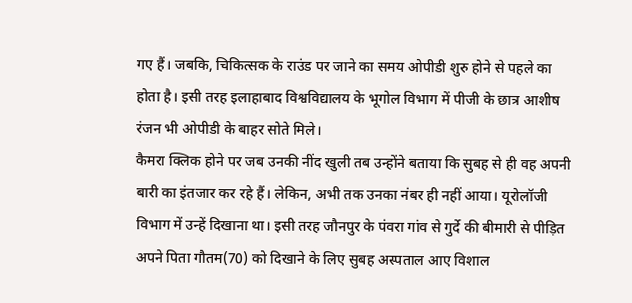गए हैं। जबकि, चिकित्सक के राउंड पर जाने का समय ओपीडी शुरु होने से पहले का होता है। इसी तरह इलाहाबाद विश्वविद्यालय के भूगोल विभाग में पीजी के छात्र आशीष रंजन भी ओपीडी के बाहर सोते मिले।
कैमरा क्लिक होने पर जब उनकी नींद खुली तब उन्होंने बताया कि सुबह से ही वह अपनी बारी का इंतजार कर रहे हैं। लेकिन, अभी तक उनका नंबर ही नहीं आया। यूरोलॉजी विभाग में उन्हें दिखाना था। इसी तरह जौनपुर के पंवरा गांव से गुर्दे की बीमारी से पीड़ित अपने पिता गौतम(70) को दिखाने के लिए सुबह अस्पताल आए विशाल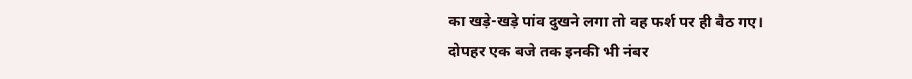का खड़े-खड़े पांव दुखने लगा तो वह फर्श पर ही बैठ गए।
दोपहर एक बजे तक इनकी भी नंबर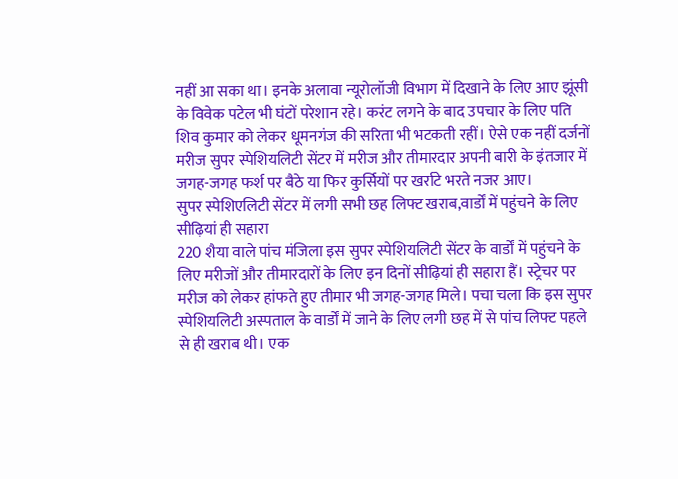नहीं आ सका था। इनके अलावा न्यूरोलॉजी विभाग में दिखाने के लिए आए झूंसी के विवेक पटेल भी घंटों परेशान रहे। करंट लगने के बाद उपचार के लिए पति शिव कुमार को लेकर धूमनगंज की सरिता भी भटकती रहीं। ऐसे एक नहीं दर्जनों मरीज सुपर स्पेशियलिटी सेंटर में मरीज और तीमारदार अपनी बारी के इंतजार में जगह-जगह फर्श पर बैठे या फिर कुर्सियों पर खर्राटे भरते नजर आए।
सुपर स्पेशिएलिटी सेंटर में लगी सभी छह लिफ्ट खराब,वार्डों में पहुंचने के लिए सीढ़ियां ही सहारा
220 शैया वाले पांच मंजिला इस सुपर स्पेशियलिटी सेंटर के वार्डों में पहुंचने के लिए मरीजों और तीमारदारों के लिए इन दिनों सीढ़ियां ही सहारा हैं। स्ट्रेचर पर मरीज को लेकर हांफते हुए तीमार भी जगह-जगह मिले। पचा चला कि इस सुपर स्पेशियलिटी अस्पताल के वार्डों में जाने के लिए लगी छह में से पांच लिफ्ट पहले से ही खराब थी। एक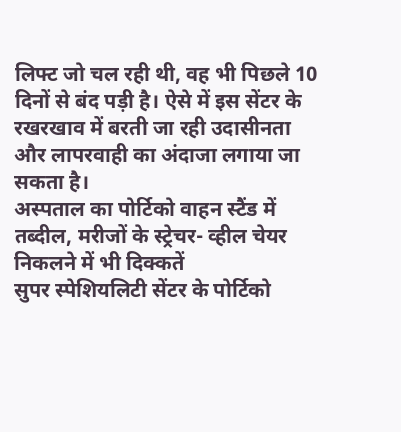लिफ्ट जो चल रही थी, वह भी पिछले 10 दिनों से बंद पड़ी है। ऐसे में इस सेंटर के रखरखाव में बरती जा रही उदासीनता और लापरवाही का अंदाजा लगाया जा सकता है।
अस्पताल का पोर्टिको वाहन स्टैंड में तब्दील, मरीजों के स्ट्रेचर- व्हील चेयर निकलने में भी दिक्कतें
सुपर स्पेशियलिटी सेंटर के पोर्टिको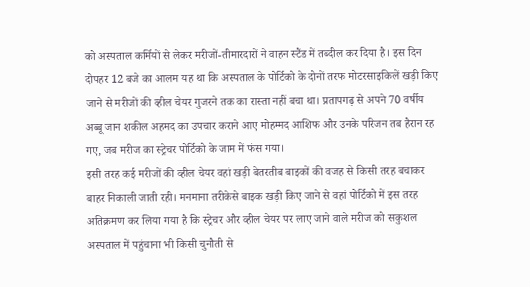को अस्पताल कर्मियों से लेकर मरीजों-तीमारदारों ने वाहन स्टैंड में तब्दील कर दिया है। इस दिन दोपहर 12 बजे का आलम यह था कि अस्पताल के पोर्टिको के दोनों तरफ मोटरसाइकिलें खड़ी किए जाने से मरीजों की व्हील चेयर गुजरने तक का रास्ता नहीं बचा था। प्रतापगढ़ से अपने 70 वर्षीय अब्बू जान शकील अहमद का उपचार कराने आए मोहम्मद आशिफ और उनके परिजन तब हैरान रह गए, जब मरीज का स्ट्रेचर पोर्टिको के जाम में फंस गया।
इसी तरह कई मरीजों की व्हील चेयर वहां खड़ी बेतरतीब बाइकों की वजह से किसी तरह बचाकर बाहर निकाली जाती रही। मनमाना तरीकेसे बाइक खड़ी किए जाने से वहां पोर्टिको में इस तरह अतिक्रमण कर लिया गया है कि स्ट्रेचर और व्हील चेयर पर लाए जाने वाले मरीज को सकुशल अस्पताल में पहुंचाना भी किसी चुनौती से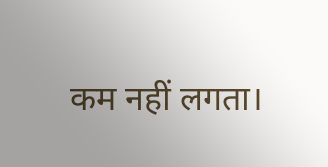कम नहीं लगता।